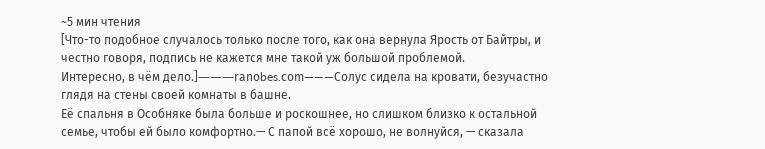~5 мин чтения
[Что-то подобное случалось только после того, как она вернула Ярость от Байтры, и честно говоря, подпись не кажется мне такой уж большой проблемой.
Интересно, в чём дело.]―――rаnоbes.сom―――Солус сидела на кровати, безучастно глядя на стены своей комнаты в башне.
Её спальня в Особняке была больше и роскошнее, но слишком близко к остальной семье, чтобы ей было комфортно.— С папой всё хорошо, не волнуйся, — сказала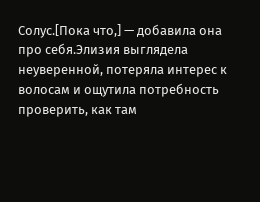Солус.[Пока что,] — добавила она про себя.Элизия выглядела неуверенной, потеряла интерес к волосам и ощутила потребность проверить, как там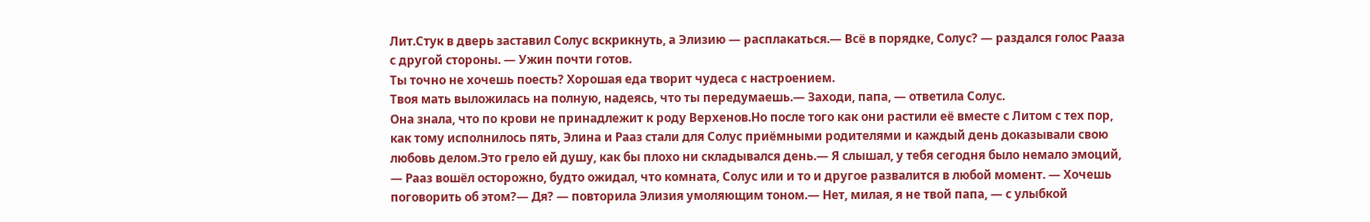Лит.Стук в дверь заставил Солус вскрикнуть, а Элизию — расплакаться.— Всё в порядке, Солус? — раздался голос Рааза с другой стороны. — Ужин почти готов.
Ты точно не хочешь поесть? Хорошая еда творит чудеса с настроением.
Твоя мать выложилась на полную, надеясь, что ты передумаешь.— Заходи, папа, — ответила Солус.
Она знала, что по крови не принадлежит к роду Верхенов.Но после того как они растили её вместе с Литом с тех пор, как тому исполнилось пять, Элина и Рааз стали для Солус приёмными родителями и каждый день доказывали свою любовь делом.Это грело ей душу, как бы плохо ни складывался день.— Я слышал, у тебя сегодня было немало эмоций, — Рааз вошёл осторожно, будто ожидал, что комната, Солус или и то и другое развалится в любой момент. — Хочешь поговорить об этом?— Дя? — повторила Элизия умоляющим тоном.— Нет, милая, я не твой папа, — с улыбкой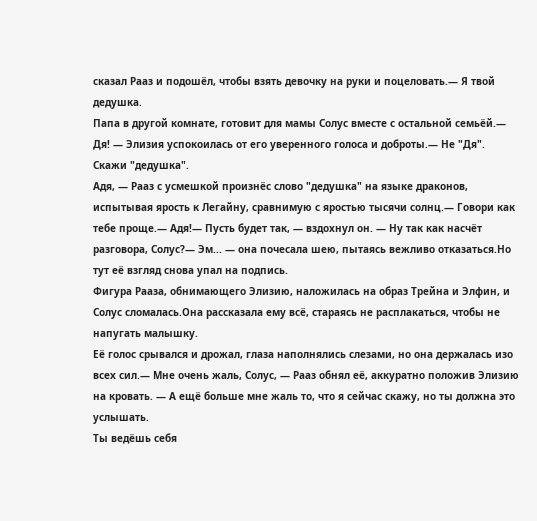сказал Рааз и подошёл, чтобы взять девочку на руки и поцеловать.— Я твой дедушка.
Папа в другой комнате, готовит для мамы Солус вместе с остальной семьёй.— Дя! — Элизия успокоилась от его уверенного голоса и доброты.— Не "Дя".
Скажи "дедушка".
Адя, — Рааз с усмешкой произнёс слово "дедушка" на языке драконов, испытывая ярость к Легайну, сравнимую с яростью тысячи солнц.— Говори как тебе проще.— Адя!— Пусть будет так, — вздохнул он. — Ну так как насчёт разговора, Солус?— Эм... — она почесала шею, пытаясь вежливо отказаться.Но тут её взгляд снова упал на подпись.
Фигура Рааза, обнимающего Элизию, наложилась на образ Трейна и Элфин, и Солус сломалась.Она рассказала ему всё, стараясь не расплакаться, чтобы не напугать малышку.
Её голос срывался и дрожал, глаза наполнялись слезами, но она держалась изо всех сил.— Мне очень жаль, Солус, — Рааз обнял её, аккуратно положив Элизию на кровать. — А ещё больше мне жаль то, что я сейчас скажу, но ты должна это услышать.
Ты ведёшь себя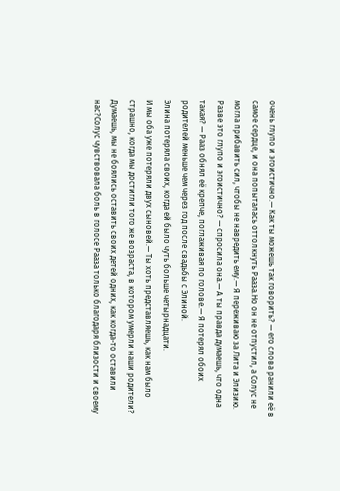очень глупо и эгоистично.— Как ты можешь так говорить? — его слова ранили её в самое сердце, и она попыталась оттолкнуть Рааза.Но он не отпустил, а Солус не могла прибавить сил, чтобы не навредить ему.— Я переживаю за Лита и Элизию.
Разве это глупо и эгоистично? — спросила она.— А ты правда думаешь, что одна такая? — Рааз обнял её крепче, поглаживая по голове.— Я потерял обоих родителей меньше чем через год после свадьбы с Элиной.
Элина потеряла своих, когда ей было чуть больше четырнадцати.
И мы оба уже потеряли двух сыновей.— Ты хоть представляешь, как нам было страшно, когда мы достигли того же возраста, в котором умерли наши родители? Думаешь, мы не боялись оставить своих детей одних, как когда-то оставили нас?Солус чувствовала боль в голосе Рааза только благодаря близости и своему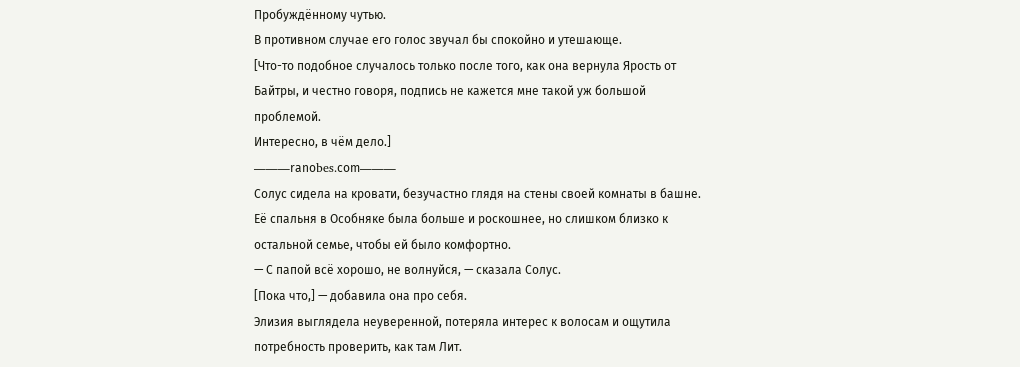Пробуждённому чутью.
В противном случае его голос звучал бы спокойно и утешающе.
[Что-то подобное случалось только после того, как она вернула Ярость от Байтры, и честно говоря, подпись не кажется мне такой уж большой проблемой.
Интересно, в чём дело.]
―――rаnоbes.сom―――
Солус сидела на кровати, безучастно глядя на стены своей комнаты в башне.
Её спальня в Особняке была больше и роскошнее, но слишком близко к остальной семье, чтобы ей было комфортно.
— С папой всё хорошо, не волнуйся, — сказала Солус.
[Пока что,] — добавила она про себя.
Элизия выглядела неуверенной, потеряла интерес к волосам и ощутила потребность проверить, как там Лит.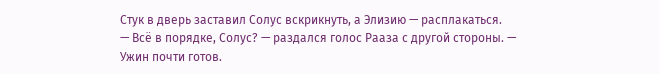Стук в дверь заставил Солус вскрикнуть, а Элизию — расплакаться.
— Всё в порядке, Солус? — раздался голос Рааза с другой стороны. — Ужин почти готов.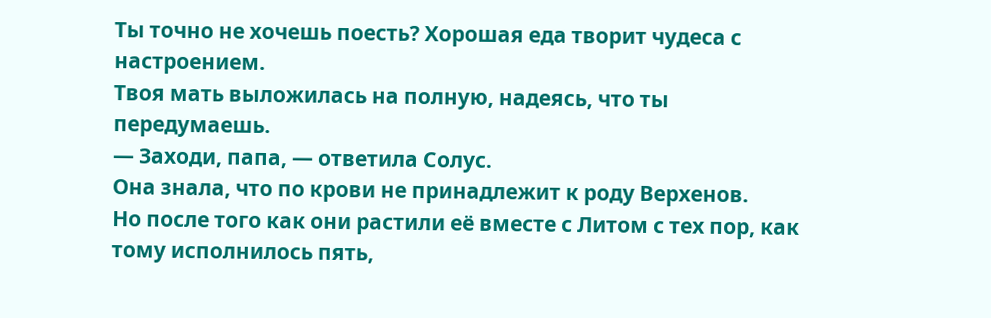Ты точно не хочешь поесть? Хорошая еда творит чудеса с настроением.
Твоя мать выложилась на полную, надеясь, что ты передумаешь.
— Заходи, папа, — ответила Солус.
Она знала, что по крови не принадлежит к роду Верхенов.
Но после того как они растили её вместе с Литом с тех пор, как тому исполнилось пять,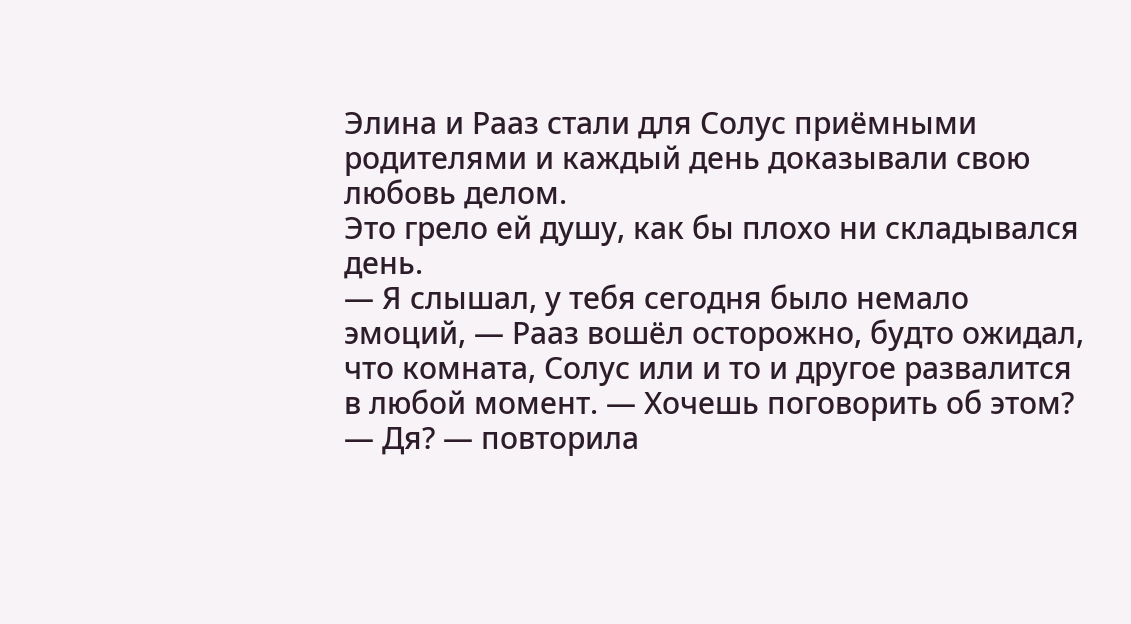Элина и Рааз стали для Солус приёмными родителями и каждый день доказывали свою любовь делом.
Это грело ей душу, как бы плохо ни складывался день.
— Я слышал, у тебя сегодня было немало эмоций, — Рааз вошёл осторожно, будто ожидал, что комната, Солус или и то и другое развалится в любой момент. — Хочешь поговорить об этом?
— Дя? — повторила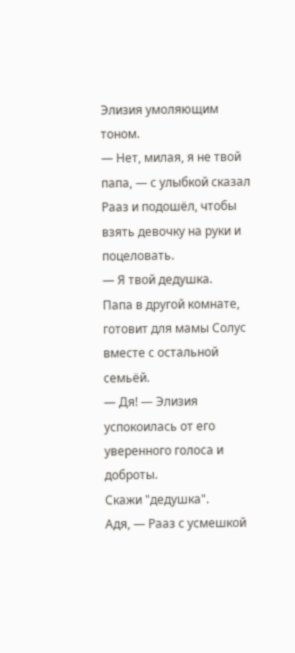Элизия умоляющим тоном.
— Нет, милая, я не твой папа, — с улыбкой сказал Рааз и подошёл, чтобы взять девочку на руки и поцеловать.
— Я твой дедушка.
Папа в другой комнате, готовит для мамы Солус вместе с остальной семьёй.
— Дя! — Элизия успокоилась от его уверенного голоса и доброты.
Скажи "дедушка".
Адя, — Рааз с усмешкой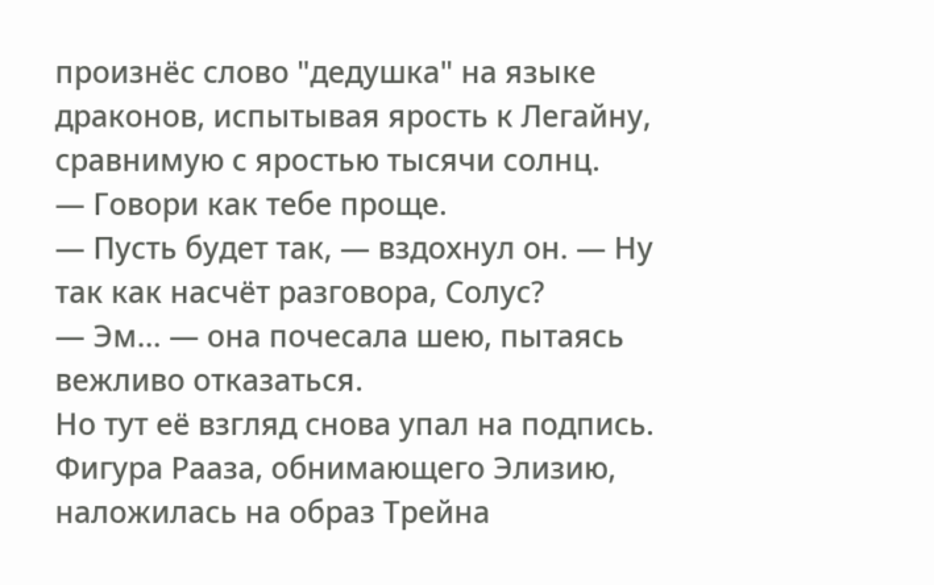произнёс слово "дедушка" на языке драконов, испытывая ярость к Легайну, сравнимую с яростью тысячи солнц.
— Говори как тебе проще.
— Пусть будет так, — вздохнул он. — Ну так как насчёт разговора, Солус?
— Эм... — она почесала шею, пытаясь вежливо отказаться.
Но тут её взгляд снова упал на подпись.
Фигура Рааза, обнимающего Элизию, наложилась на образ Трейна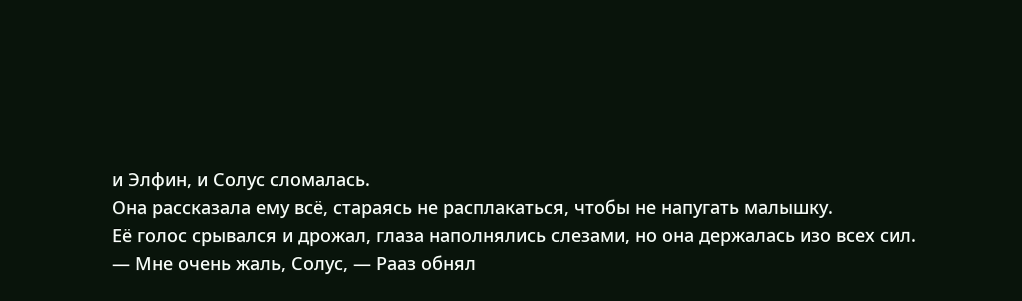и Элфин, и Солус сломалась.
Она рассказала ему всё, стараясь не расплакаться, чтобы не напугать малышку.
Её голос срывался и дрожал, глаза наполнялись слезами, но она держалась изо всех сил.
— Мне очень жаль, Солус, — Рааз обнял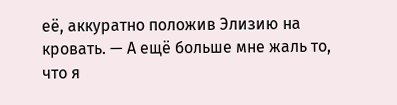её, аккуратно положив Элизию на кровать. — А ещё больше мне жаль то, что я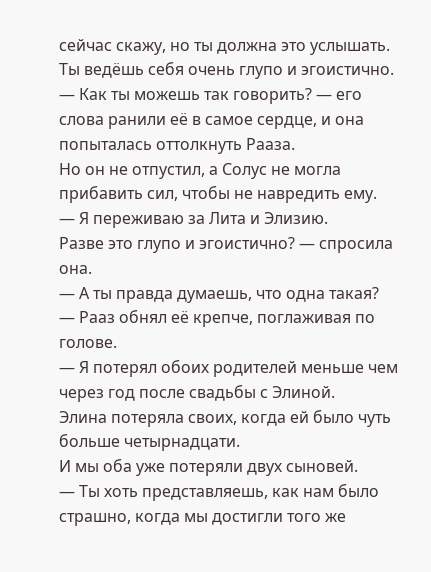сейчас скажу, но ты должна это услышать.
Ты ведёшь себя очень глупо и эгоистично.
— Как ты можешь так говорить? — его слова ранили её в самое сердце, и она попыталась оттолкнуть Рааза.
Но он не отпустил, а Солус не могла прибавить сил, чтобы не навредить ему.
— Я переживаю за Лита и Элизию.
Разве это глупо и эгоистично? — спросила она.
— А ты правда думаешь, что одна такая? — Рааз обнял её крепче, поглаживая по голове.
— Я потерял обоих родителей меньше чем через год после свадьбы с Элиной.
Элина потеряла своих, когда ей было чуть больше четырнадцати.
И мы оба уже потеряли двух сыновей.
— Ты хоть представляешь, как нам было страшно, когда мы достигли того же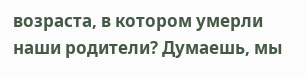возраста, в котором умерли наши родители? Думаешь, мы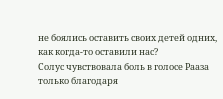не боялись оставить своих детей одних, как когда-то оставили нас?
Солус чувствовала боль в голосе Рааза только благодаря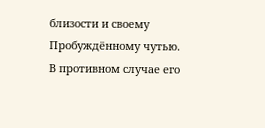близости и своему Пробуждённому чутью.
В противном случае его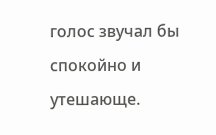голос звучал бы спокойно и утешающе.